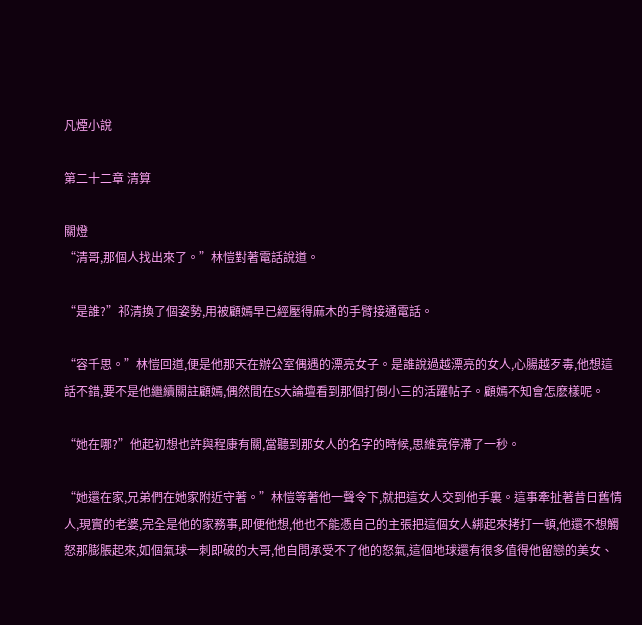凡煙小說

第二十二章 清算

關燈
“清哥,那個人找出來了。”林愷對著電話說道。

“是誰?”祁清換了個姿勢,用被顧嫣早已經壓得麻木的手臂接通電話。

“容千思。”林愷回道,便是他那天在辦公室偶遇的漂亮女子。是誰說過越漂亮的女人,心腸越歹毒,他想這話不錯,要不是他繼續關註顧嫣,偶然間在S大論壇看到那個打倒小三的活躍帖子。顧嫣不知會怎麽樣呢。

“她在哪?”他起初想也許與程康有關,當聽到那女人的名字的時候,思維竟停滯了一秒。

“她還在家,兄弟們在她家附近守著。”林愷等著他一聲令下,就把這女人交到他手裏。這事牽扯著昔日舊情人,現實的老婆,完全是他的家務事,即便他想,他也不能憑自己的主張把這個女人綁起來拷打一頓,他還不想觸怒那膨脹起來,如個氣球一刺即破的大哥,他自問承受不了他的怒氣,這個地球還有很多值得他留戀的美女、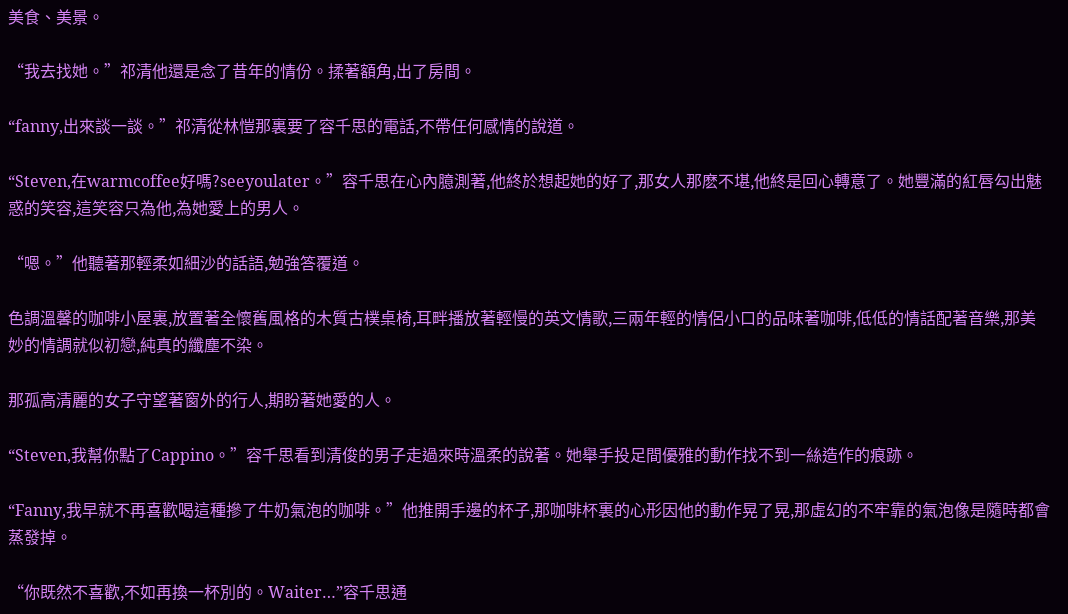美食、美景。

“我去找她。”祁清他還是念了昔年的情份。揉著額角,出了房間。

“fanny,出來談一談。”祁清從林愷那裏要了容千思的電話,不帶任何感情的說道。

“Steven,在warmcoffee好嗎?seeyoulater。”容千思在心內臆測著,他終於想起她的好了,那女人那麽不堪,他終是回心轉意了。她豐滿的紅唇勾出魅惑的笑容,這笑容只為他,為她愛上的男人。

“嗯。”他聽著那輕柔如細沙的話語,勉強答覆道。

色調溫馨的咖啡小屋裏,放置著全懷舊風格的木質古樸桌椅,耳畔播放著輕慢的英文情歌,三兩年輕的情侶小口的品味著咖啡,低低的情話配著音樂,那美妙的情調就似初戀,純真的纖塵不染。

那孤高清麗的女子守望著窗外的行人,期盼著她愛的人。

“Steven,我幫你點了Cappino。”容千思看到清俊的男子走過來時溫柔的說著。她舉手投足間優雅的動作找不到一絲造作的痕跡。

“Fanny,我早就不再喜歡喝這種摻了牛奶氣泡的咖啡。”他推開手邊的杯子,那咖啡杯裏的心形因他的動作晃了晃,那虛幻的不牢靠的氣泡像是隨時都會蒸發掉。

“你既然不喜歡,不如再換一杯別的。Waiter…”容千思通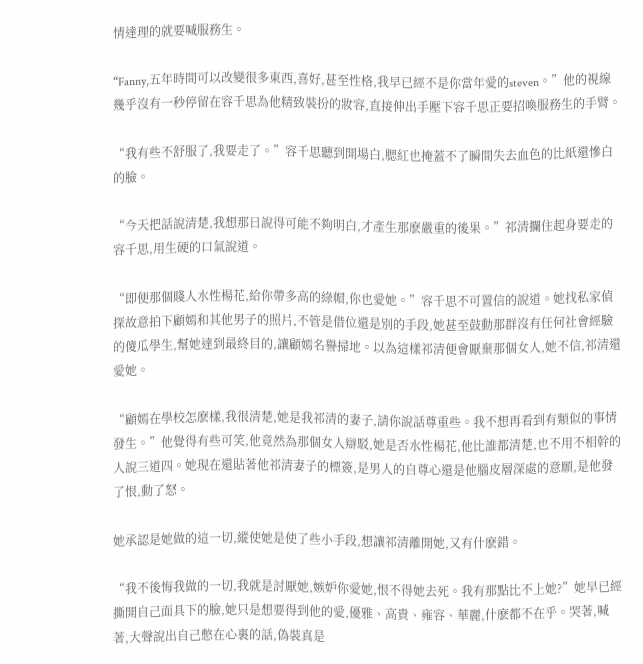情達理的就要喊服務生。

“Fanny,五年時間可以改變很多東西,喜好,甚至性格,我早已經不是你當年愛的steven。”他的視線幾乎沒有一秒停留在容千思為他精致裝扮的妝容,直接伸出手壓下容千思正要招喚服務生的手臂。

“我有些不舒服了,我要走了。”容千思聽到開場白,腮紅也掩蓋不了瞬間失去血色的比紙還慘白的臉。

“今天把話說清楚,我想那日說得可能不夠明白,才產生那麽嚴重的後果。”祁清攔住起身要走的容千思,用生硬的口氣說道。

“即便那個賤人水性楊花,給你帶多高的綠帽,你也愛她。”容千思不可置信的說道。她找私家偵探故意拍下顧嫣和其他男子的照片,不管是借位還是別的手段,她甚至鼓動那群沒有任何社會經驗的傻瓜學生,幫她達到最終目的,讓顧嫣名譽掃地。以為這樣祁清便會厭棄那個女人,她不信,祁清還愛她。

“顧嫣在學校怎麽樣,我很清楚,她是我祁清的妻子,請你說話尊重些。我不想再看到有類似的事情發生。”他覺得有些可笑,他竟然為那個女人辯駁,她是否水性楊花,他比誰都清楚,也不用不相幹的人說三道四。她現在還貼著他祁清妻子的標簽,是男人的自尊心還是他腦皮層深處的意願,是他發了恨,動了怒。

她承認是她做的這一切,縱使她是使了些小手段,想讓祁清離開她,又有什麽錯。

“我不後悔我做的一切,我就是討厭她,嫉妒你愛她,恨不得她去死。我有那點比不上她?”她早已經撕開自己面具下的臉,她只是想要得到他的愛,優雅、高貴、雍容、華麗,什麽都不在乎。哭著,喊著,大聲說出自己憋在心裏的話,偽裝真是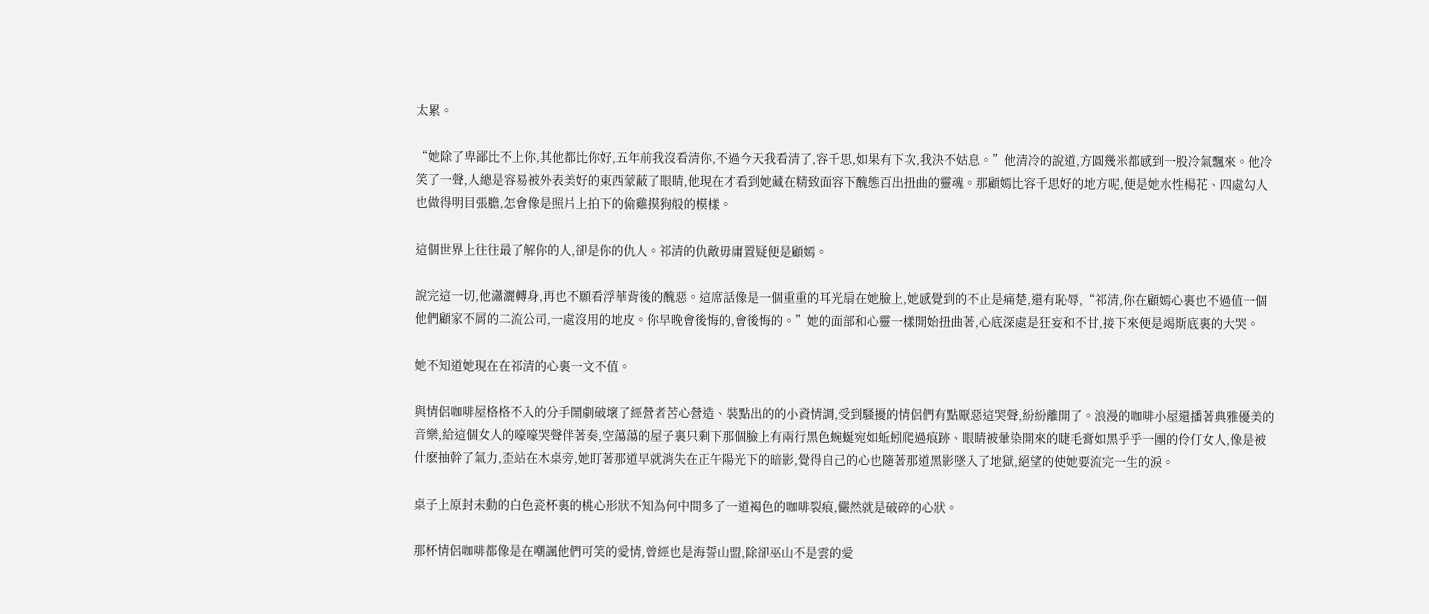太累。

“她除了卑鄙比不上你,其他都比你好,五年前我沒看清你,不過今天我看清了,容千思,如果有下次,我決不姑息。”他清冷的說道,方圓幾米都感到一股冷氣飄來。他冷笑了一聲,人總是容易被外表美好的東西蒙蔽了眼睛,他現在才看到她藏在精致面容下醜態百出扭曲的靈魂。那顧嫣比容千思好的地方呢,便是她水性楊花、四處勾人也做得明目張膽,怎會像是照片上拍下的偷雞摸狗般的模樣。

這個世界上往往最了解你的人,卻是你的仇人。祁清的仇敵毋庸置疑便是顧嫣。

說完這一切,他瀟灑轉身,再也不願看浮華背後的醜惡。這席話像是一個重重的耳光扇在她臉上,她感覺到的不止是痛楚,還有恥辱,“祁清,你在顧嫣心裏也不過值一個他們顧家不屑的二流公司,一處沒用的地皮。你早晚會後悔的,會後悔的。”她的面部和心靈一樣開始扭曲著,心底深處是狂妄和不甘,接下來便是竭斯底裏的大哭。

她不知道她現在在祁清的心裏一文不值。

與情侶咖啡屋格格不入的分手鬧劇破壞了經營者苦心營造、裝點出的的小資情調,受到騷擾的情侶們有點厭惡這哭聲,紛紛離開了。浪漫的咖啡小屋還播著典雅優美的音樂,給這個女人的嚎嚎哭聲伴著奏,空蕩蕩的屋子裏只剩下那個臉上有兩行黑色蜿蜒宛如蚯蚓爬過痕跡、眼睛被暈染開來的睫毛膏如黑乎乎一團的伶仃女人,像是被什麽抽幹了氣力,歪站在木桌旁,她盯著那道早就消失在正午陽光下的暗影,覺得自己的心也隨著那道黑影墜入了地獄,絕望的使她要流完一生的淚。

桌子上原封未動的白色瓷杯裏的桃心形狀不知為何中間多了一道褐色的咖啡裂痕,儼然就是破碎的心狀。

那杯情侶咖啡都像是在嘲諷他們可笑的愛情,曾經也是海誓山盟,除卻巫山不是雲的愛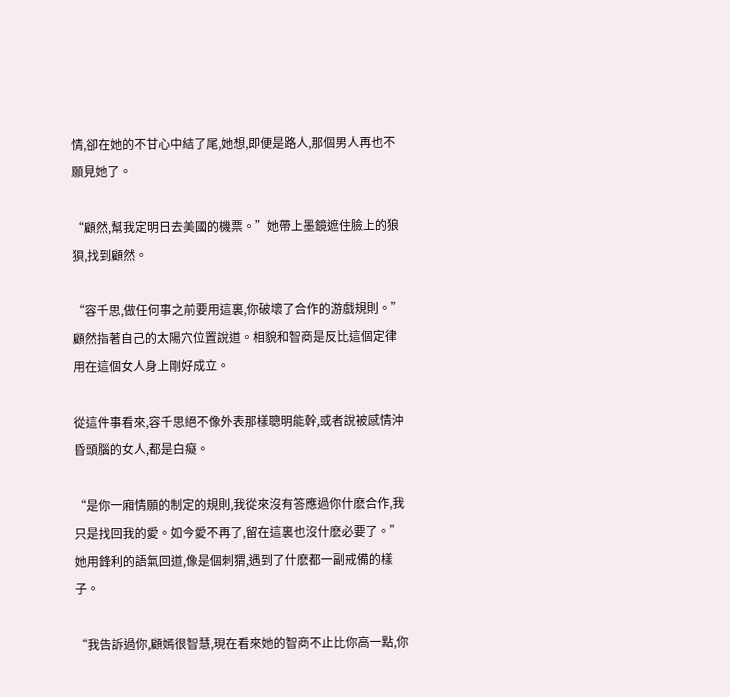情,卻在她的不甘心中結了尾,她想,即便是路人,那個男人再也不願見她了。

“顧然,幫我定明日去美國的機票。”她帶上墨鏡遮住臉上的狼狽,找到顧然。

“容千思,做任何事之前要用這裏,你破壞了合作的游戲規則。”顧然指著自己的太陽穴位置說道。相貌和智商是反比這個定律用在這個女人身上剛好成立。

從這件事看來,容千思絕不像外表那樣聰明能幹,或者說被感情沖昏頭腦的女人,都是白癡。

“是你一廂情願的制定的規則,我從來沒有答應過你什麽合作,我只是找回我的愛。如今愛不再了,留在這裏也沒什麽必要了。”她用鋒利的語氣回道,像是個刺猬,遇到了什麽都一副戒備的樣子。

“我告訴過你,顧嫣很智慧,現在看來她的智商不止比你高一點,你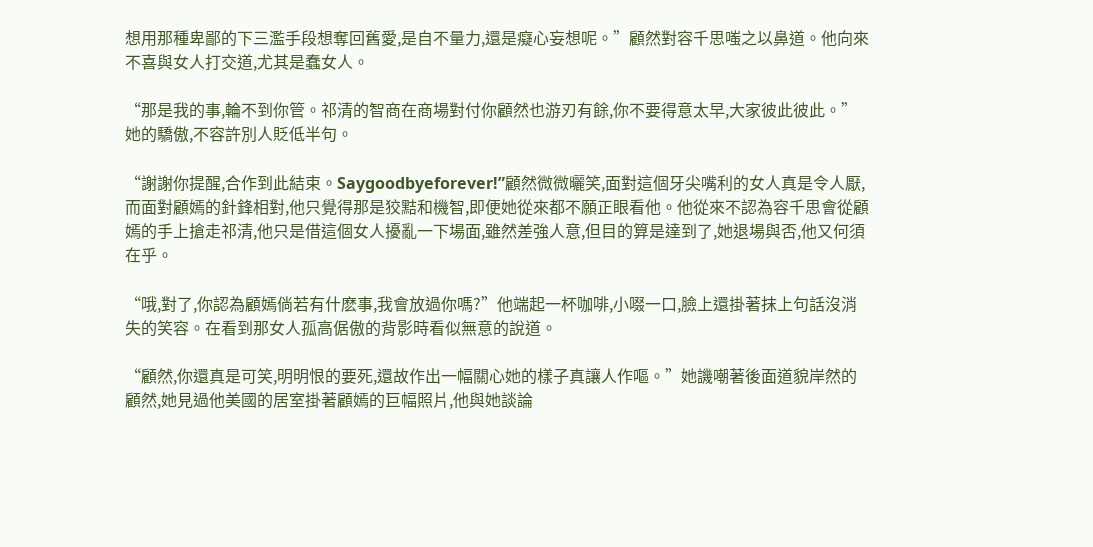想用那種卑鄙的下三濫手段想奪回舊愛,是自不量力,還是癡心妄想呢。”顧然對容千思嗤之以鼻道。他向來不喜與女人打交道,尤其是蠢女人。

“那是我的事,輪不到你管。祁清的智商在商場對付你顧然也游刃有餘,你不要得意太早,大家彼此彼此。”她的驕傲,不容許別人貶低半句。

“謝謝你提醒,合作到此結束。Saygoodbyeforever!”顧然微微曬笑,面對這個牙尖嘴利的女人真是令人厭,而面對顧嫣的針鋒相對,他只覺得那是狡黠和機智,即便她從來都不願正眼看他。他從來不認為容千思會從顧嫣的手上搶走祁清,他只是借這個女人擾亂一下場面,雖然差強人意,但目的算是達到了,她退場與否,他又何須在乎。

“哦,對了,你認為顧嫣倘若有什麽事,我會放過你嗎?”他端起一杯咖啡,小啜一口,臉上還掛著抹上句話沒消失的笑容。在看到那女人孤高倨傲的背影時看似無意的說道。

“顧然,你還真是可笑,明明恨的要死,還故作出一幅關心她的樣子真讓人作嘔。”她譏嘲著後面道貌岸然的顧然,她見過他美國的居室掛著顧嫣的巨幅照片,他與她談論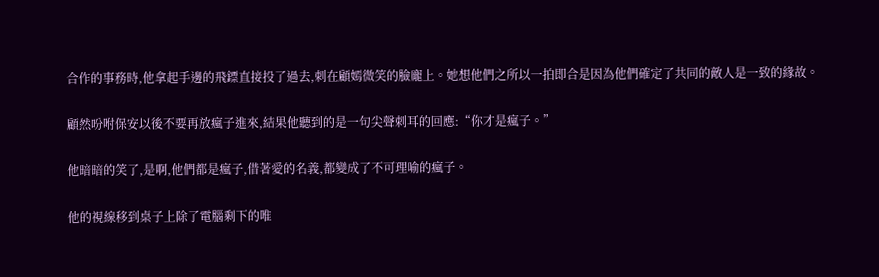合作的事務時,他拿起手邊的飛鏢直接投了過去,刺在顧嫣微笑的臉龐上。她想他們之所以一拍即合是因為他們確定了共同的敵人是一致的緣故。

顧然吩咐保安以後不要再放瘋子進來,結果他聽到的是一句尖聲刺耳的回應:“你才是瘋子。”

他暗暗的笑了,是啊,他們都是瘋子,借著愛的名義,都變成了不可理喻的瘋子。

他的視線移到桌子上除了電腦剩下的唯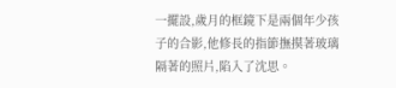一擺設,歲月的框鏡下是兩個年少孩子的合影,他修長的指節撫摸著玻璃隔著的照片,陷入了沈思。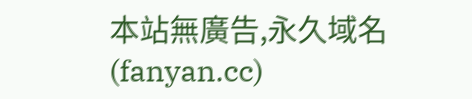本站無廣告,永久域名(fanyan.cc)